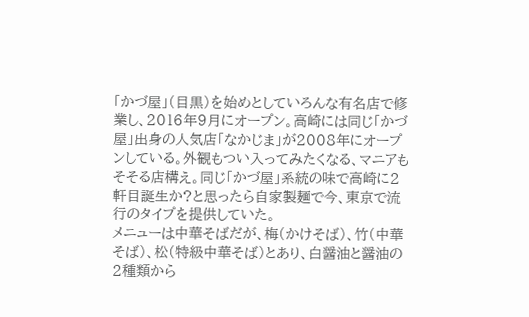「かづ屋」(目黒)を始めとしていろんな有名店で修業し、2016年9月にオープン。高崎には同じ「かづ屋」出身の人気店「なかじま」が2008年にオープンしている。外観もつい入ってみたくなる、マニアもそそる店構え。同じ「かづ屋」系統の味で高崎に2軒目誕生か?と思ったら自家製麺で今、東京で流行のタイプを提供していた。
メニューは中華そばだが、梅(かけそば)、竹(中華そば)、松(特級中華そば)とあり、白醤油と醤油の2種類から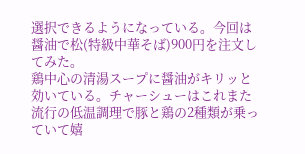選択できるようになっている。今回は醤油で松(特級中華そば)900円を注文してみた。
鶏中心の清湯スープに醤油がキリッと効いている。チャーシューはこれまた流行の低温調理で豚と鶏の2種類が乗っていて嬉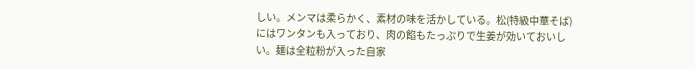しい。メンマは柔らかく、素材の味を活かしている。松(特級中華そば)にはワンタンも入っており、肉の餡もたっぷりで生姜が効いておいしい。麺は全粒粉が入った自家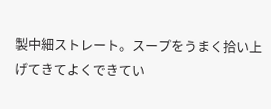製中細ストレート。スープをうまく拾い上げてきてよくできてい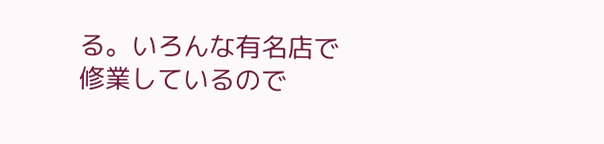る。いろんな有名店で修業しているので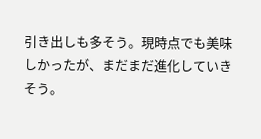引き出しも多そう。現時点でも美味しかったが、まだまだ進化していきそう。